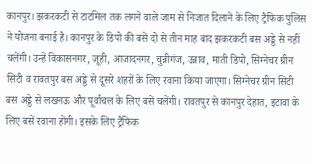कानपुर। झकरकटी से टाटमिल तक लगने वाले जाम से निजात दिलाने के लिए ट्रैफिक पुलिस ने योजना बनाई है। कानपुर के डिपो की बसें दो से तीन माह बाद झकरकटी बस अड्डे से नहीं चलेंगी। उन्हें विकासनगर, जूही, आजादनगर, चुन्नीगंज, उन्नाव, माती डिपो, सिग्नेचर ग्रीन सिटी व रावतपुर बस अड्डे से दूसरे शहरों के लिए रवाना किया जाएगा। सिग्नेचर ग्रीन सिटी बस अड्डे से लखनऊ और पूर्वांचल के लिए बसें चलेंगी। रावतपुर से कानपुर देहात, इटावा के लिए बसें रवाना होंगी। इसके लिए ट्रैफिक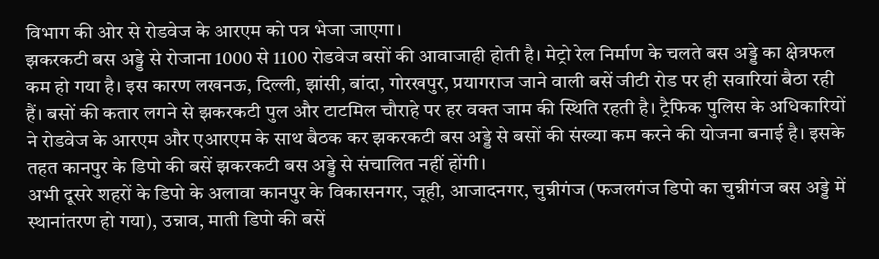विभाग की ओर से रोडवेज के आरएम को पत्र भेजा जाएगा।
झकरकटी बस अड्डे से रोजाना 1000 से 1100 रोडवेज बसों की आवाजाही होती है। मेट्रो रेल निर्माण के चलते बस अड्डे का क्षेत्रफल कम हो गया है। इस कारण लखनऊ, दिल्ली, झांसी, बांदा, गोरखपुर, प्रयागराज जाने वाली बसें जीटी रोड पर ही सवारियां बैठा रही हैं। बसों की कतार लगने से झकरकटी पुल और टाटमिल चौराहे पर हर वक्त जाम की स्थिति रहती है। ट्रैफिक पुलिस के अधिकारियों ने रोडवेज के आरएम और एआरएम के साथ बैठक कर झकरकटी बस अड्डे से बसों की संख्या कम करने की योजना बनाई है। इसके तहत कानपुर के डिपो की बसें झकरकटी बस अड्डे से संचालित नहीं होंगी।
अभी दूसरे शहरों के डिपो के अलावा कानपुर के विकासनगर, जूही, आजादनगर, चुन्नीगंज (फजलगंज डिपो का चुन्नीगंज बस अड्डे में स्थानांतरण हो गया), उन्नाव, माती डिपो की बसें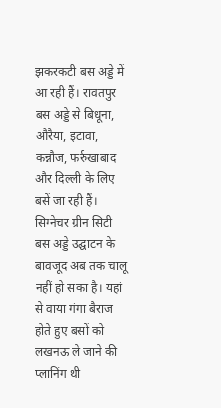झकरकटी बस अड्डे में आ रही हैं। रावतपुर बस अड्डे से बिधूना, औरैया, इटावा, कन्नौज, फर्रुखाबाद और दिल्ली के लिए बसें जा रही हैं। सिग्नेचर ग्रीन सिटी बस अड्डे उद्घाटन के बावजूद अब तक चालू नहीं हो सका है। यहां से वाया गंगा बैराज होते हुए बसों को लखनऊ ले जाने की प्लानिंग थी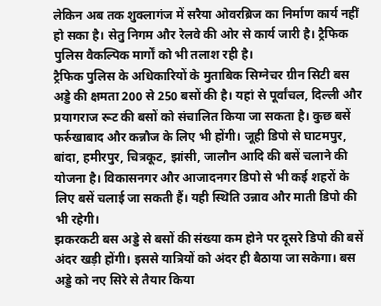लेकिन अब तक शुक्लागंज में सरैया ओवरब्रिज का निर्माण कार्य नहीं हो सका है। सेतु निगम और रेलवे की ओर से कार्य जारी है। ट्रैफिक पुलिस वैकल्पिक मार्गों को भी तलाश रही है।
ट्रैफिक पुलिस के अधिकारियों के मुताबिक सिग्नेचर ग्रीन सिटी बस अड्डे की क्षमता 200 से 250 बसों की है। यहां से पूर्वांचल, दिल्ली और प्रयागराज रूट की बसों को संचालित किया जा सकता है। कुछ बसें फर्रुखाबाद और कन्नौज के लिए भी होंगी। जूही डिपो से घाटमपुर, बांदा, हमीरपुर, चित्रकूट, झांसी, जालौन आदि की बसें चलाने की योजना है। विकासनगर और आजादनगर डिपो से भी कई शहरों के लिए बसें चलाई जा सकती हैं। यही स्थिति उन्नाव और माती डिपो की भी रहेगी।
झकरकटी बस अड्डे से बसों की संख्या कम होने पर दूसरे डिपो की बसें अंदर खड़ी होंगी। इससे यात्रियों को अंदर ही बैठाया जा सकेगा। बस अड्डे को नए सिरे से तैयार किया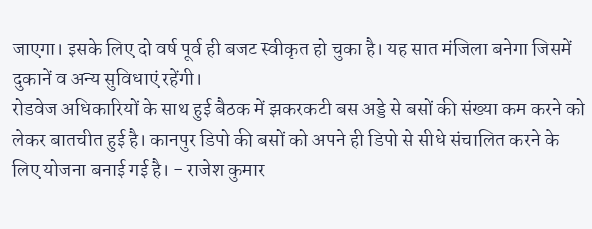जाएगा। इसके लिए दो वर्ष पूर्व ही बजट स्वीकृत हो चुका है। यह सात मंजिला बनेगा जिसमें दुकानें व अन्य सुविधाएं रहेंगी।
रोडवेज अधिकारियों के साथ हुई बैठक में झकरकटी बस अड्डे से बसों की संख्या कम करने को लेकर बातचीत हुई है। कानपुर डिपो की बसों को अपने ही डिपो से सीधे संचालित करने के लिए योजना बनाई गई है। - राजेश कुमार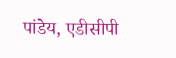पांडेय, एडीसीपी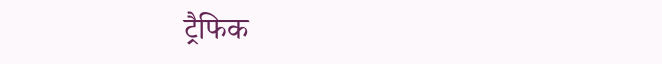ट्रैफिक